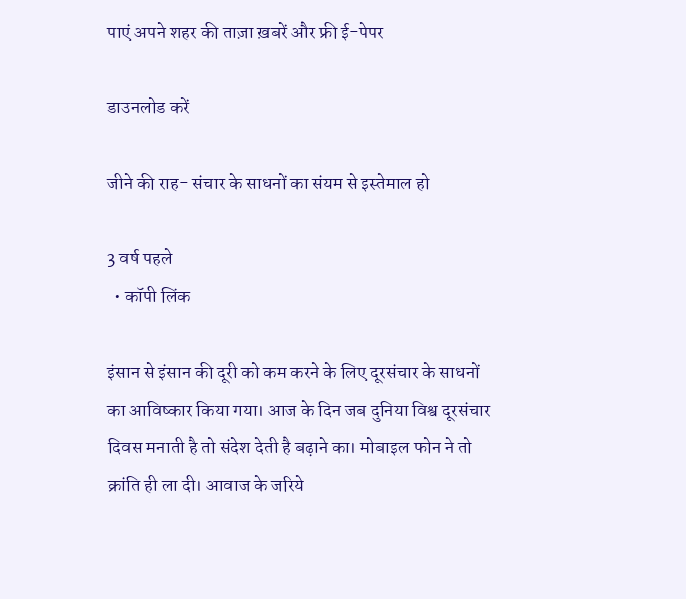पाएं अपने शहर की ताज़ा ख़बरें और फ्री ई-पेपर

डाउनलोड करें

जीने की राह- संचार के साधनों का संयम से इस्तेमाल हो

3 वर्ष पहले
  • कॉपी लिंक

इंसान से इंसान की दूरी को कम करने के लिए दूरसंचार के साधनों का आविष्कार किया गया। आज के दिन जब दुनिया विश्व दूरसंचार दिवस मनाती है तो संदेश देती है बढ़ाने का। मोबाइल फोन ने तो क्रांति ही ला दी। आवाज के जरिये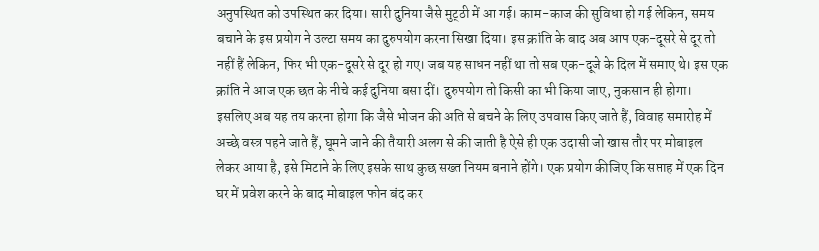अनुपस्थित को उपस्थित कर दिया। सारी दुनिया जैसे मुट्‌ठी में आ गई। काम-काज की सुविधा हो गई लेकिन, समय बचाने के इस प्रयोग ने उल्टा समय का दुरुपयोग करना सिखा दिया। इस क्रांति के बाद अब आप एक-दूसरे से दूर तो नहीं हैं लेकिन, फिर भी एक-दूसरे से दूर हो गए। जब यह साधन नहीं था तो सब एक-दूजे के दिल में समाए थे। इस एक क्रांति ने आज एक छत के नीचे कई दुनिया बसा दीं। दुरुपयोग तो किसी का भी किया जाए, नुकसान ही होगा। इसलिए अब यह तय करना होगा कि जैसे भोजन की अति से बचने के लिए उपवास किए जाते हैं, विवाह समारोह में अच्छे वस्त्र पहने जाते हैं, घूमने जाने की तैयारी अलग से की जाती है ऐसे ही एक उदासी जो खास तौर पर मोबाइल लेकर आया है, इसे मिटाने के लिए इसके साथ कुछ सख्त नियम बनाने होंगे। एक प्रयोग कीजिए कि सप्ताह में एक दिन घर में प्रवेश करने के बाद मोबाइल फोन बंद कर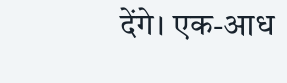देंगे। एक-आध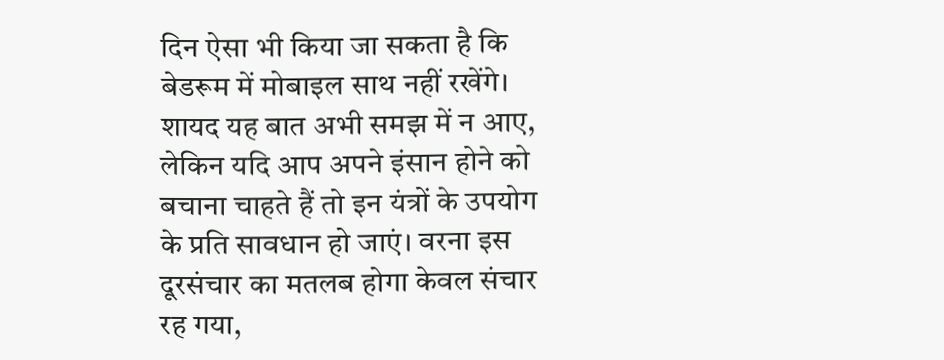दिन ऐसा भी किया जा सकता है कि बेडरूम में मोबाइल साथ नहीं रखेंगे। शायद यह बात अभी समझ में न आए, लेकिन यदि आप अपने इंसान होने को बचाना चाहते हैं तो इन यंत्रों के उपयोग के प्रति सावधान हो जाएं। वरना इस दूरसंचार का मतलब होगा केवल संचार रह गया,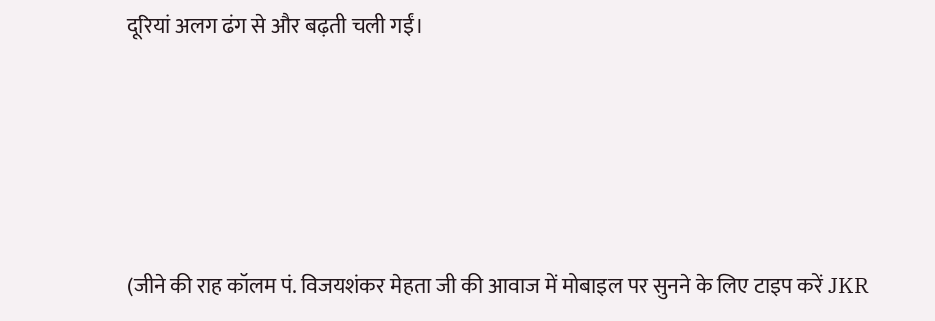दूरियां अलग ढंग से और बढ़ती चली गईं।





(जीने की राह कॉलम पं. विजयशंकर मेहता जी की आवाज में मोबाइल पर सुनने के लिए टाइप करें JKR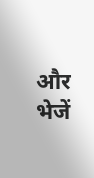और भेजें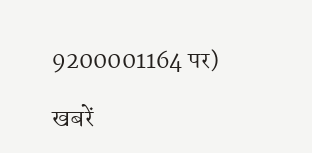9200001164 पर)

खबरें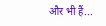और भी हैं...